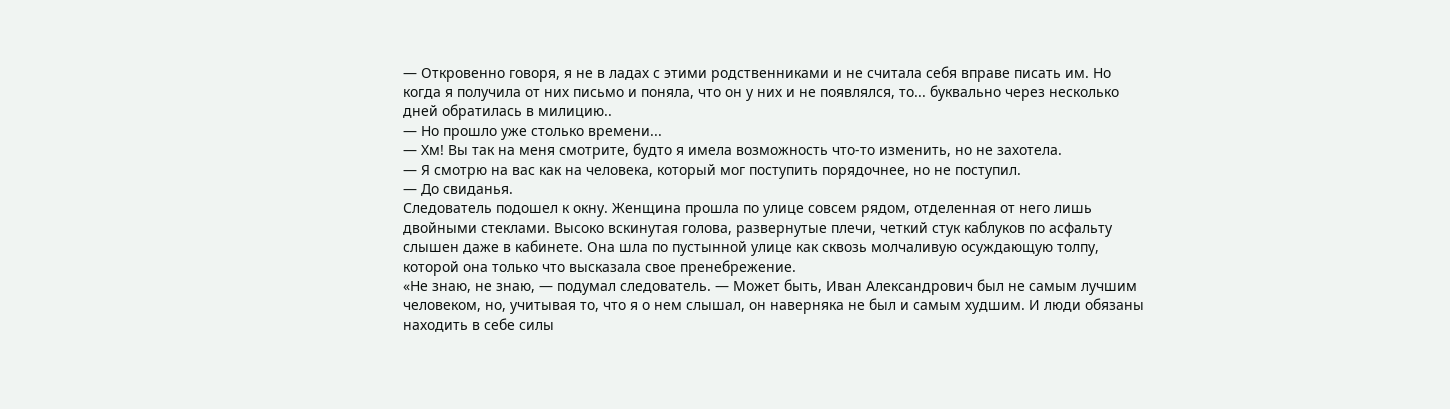— Откровенно говоря, я не в ладах с этими родственниками и не считала себя вправе писать им. Но когда я получила от них письмо и поняла, что он у них и не появлялся, то... буквально через несколько дней обратилась в милицию..
— Но прошло уже столько времени...
— Хм! Вы так на меня смотрите, будто я имела возможность что-то изменить, но не захотела.
— Я смотрю на вас как на человека, который мог поступить порядочнее, но не поступил.
— До свиданья.
Следователь подошел к окну. Женщина прошла по улице совсем рядом, отделенная от него лишь двойными стеклами. Высоко вскинутая голова, развернутые плечи, четкий стук каблуков по асфальту слышен даже в кабинете. Она шла по пустынной улице как сквозь молчаливую осуждающую толпу, которой она только что высказала свое пренебрежение.
«Не знаю, не знаю, — подумал следователь. — Может быть, Иван Александрович был не самым лучшим человеком, но, учитывая то, что я о нем слышал, он наверняка не был и самым худшим. И люди обязаны находить в себе силы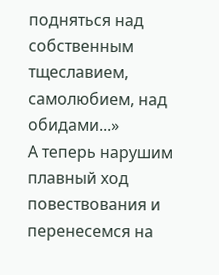подняться над собственным тщеславием, самолюбием, над обидами...»
А теперь нарушим плавный ход повествования и перенесемся на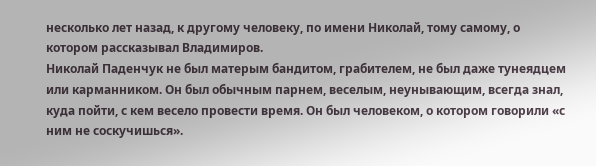несколько лет назад, к другому человеку, по имени Николай, тому самому, о котором рассказывал Владимиров.
Николай Паденчук не был матерым бандитом, грабителем, не был даже тунеядцем или карманником. Он был обычным парнем, веселым, неунывающим, всегда знал, куда пойти, с кем весело провести время. Он был человеком, о котором говорили «с ним не соскучишься».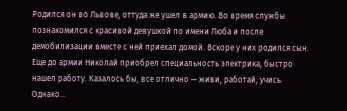Родился он во Львове, оттуда же ушел в армию. Во время службы познакомился с красивой девушкой по имени Люба и после демобилизации вместе с ней приехал домой. Вскоре у них родился сын. Еще до армии Николай приобрел специальность электрика, быстро нашел работу. Казалось бы, все отлично — живи, работай, учись. Однако...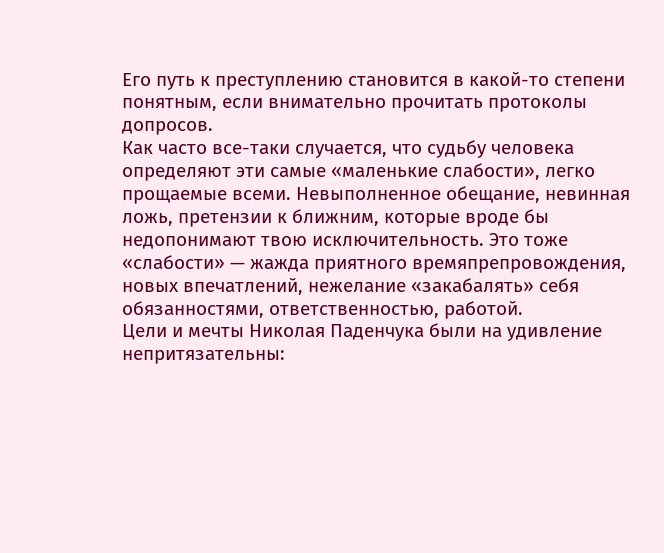Его путь к преступлению становится в какой-то степени понятным, если внимательно прочитать протоколы допросов.
Как часто все-таки случается, что судьбу человека определяют эти самые «маленькие слабости», легко прощаемые всеми. Невыполненное обещание, невинная ложь, претензии к ближним, которые вроде бы недопонимают твою исключительность. Это тоже «слабости» — жажда приятного времяпрепровождения, новых впечатлений, нежелание «закабалять» себя обязанностями, ответственностью, работой.
Цели и мечты Николая Паденчука были на удивление непритязательны: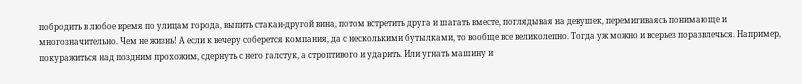побродить в любое время по улицам города, выпить стакан-другой вина, потом встретить друга и шагать вместе, поглядывая на девушек, перемигиваясь понимающе и многозначительно. Чем не жизнь! А если к вечеру соберется компания, да с несколькими бутылками, то вообще все великолепно. Тогда уж можно и всерьез поразвлечься. Например, покуражиться над поздним прохожим, сдернуть с него галстук, а строптивого и ударить. Или угнать машину и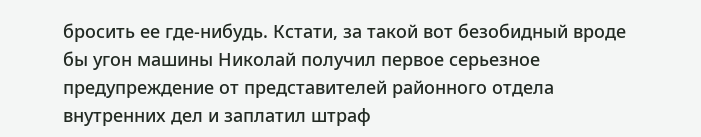бросить ее где-нибудь. Кстати, за такой вот безобидный вроде бы угон машины Николай получил первое серьезное предупреждение от представителей районного отдела внутренних дел и заплатил штраф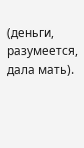(деньги, разумеется, дала мать).